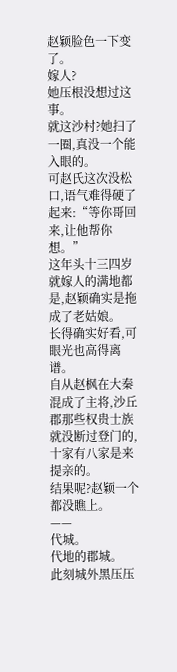赵颖脸色一下变了。
嫁人?
她压根没想过这事。
就这沙村?她扫了一圈,真没一个能入眼的。
可赵氏这次没松口,语气难得硬了起来:“等你哥回来,让他帮你想。”
这年头十三四岁就嫁人的满地都是,赵颖确实是拖成了老姑娘。
长得确实好看,可眼光也高得离谱。
自从赵枫在大秦混成了主将,沙丘郡那些权贵士族就没断过登门的,十家有八家是来提亲的。
结果呢?赵颖一个都没瞧上。
——
代城。
代地的郡城。
此刻城外黑压压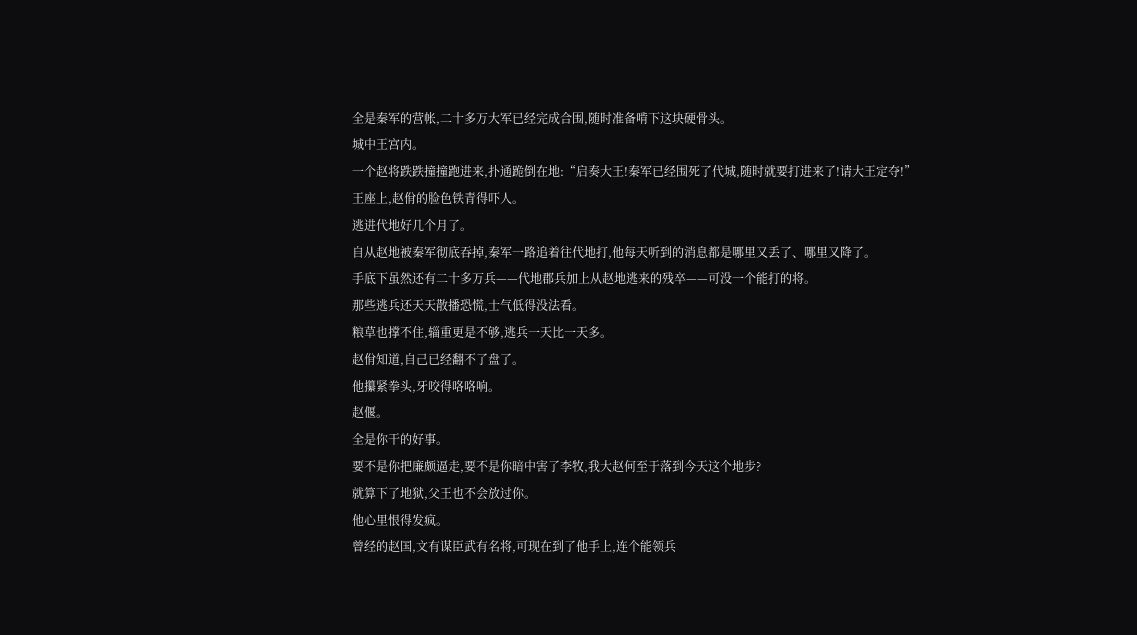全是秦军的营帐,二十多万大军已经完成合围,随时准备啃下这块硬骨头。
城中王宫内。
一个赵将跌跌撞撞跑进来,扑通跪倒在地:“启奏大王!秦军已经围死了代城,随时就要打进来了!请大王定夺!”
王座上,赵佾的脸色铁青得吓人。
逃进代地好几个月了。
自从赵地被秦军彻底吞掉,秦军一路追着往代地打,他每天听到的消息都是哪里又丢了、哪里又降了。
手底下虽然还有二十多万兵——代地郡兵加上从赵地逃来的残卒——可没一个能打的将。
那些逃兵还天天散播恐慌,士气低得没法看。
粮草也撑不住,辎重更是不够,逃兵一天比一天多。
赵佾知道,自己已经翻不了盘了。
他攥紧拳头,牙咬得咯咯响。
赵偃。
全是你干的好事。
要不是你把廉颇逼走,要不是你暗中害了李牧,我大赵何至于落到今天这个地步?
就算下了地狱,父王也不会放过你。
他心里恨得发疯。
曾经的赵国,文有谋臣武有名将,可现在到了他手上,连个能领兵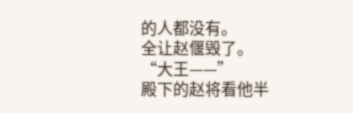的人都没有。
全让赵偃毁了。
“大王——”
殿下的赵将看他半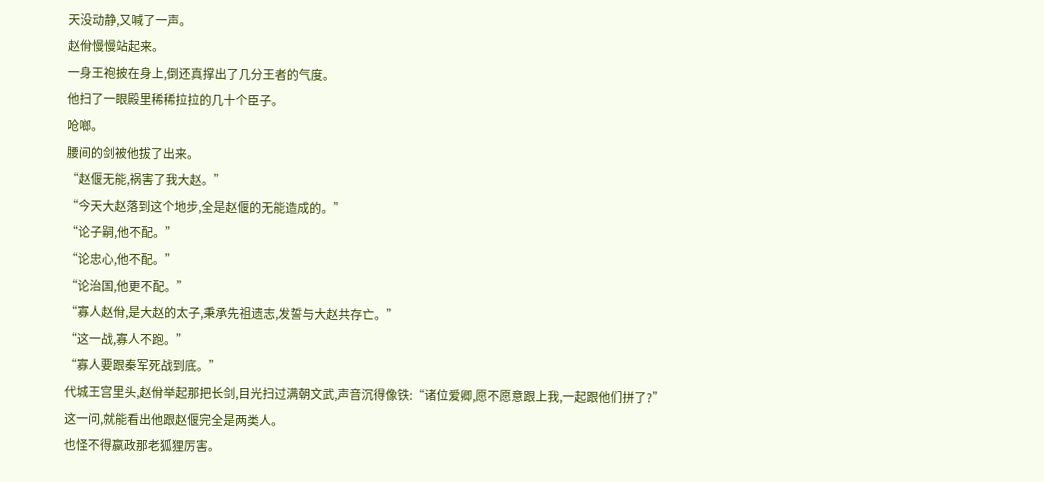天没动静,又喊了一声。
赵佾慢慢站起来。
一身王袍披在身上,倒还真撑出了几分王者的气度。
他扫了一眼殿里稀稀拉拉的几十个臣子。
呛啷。
腰间的剑被他拔了出来。
“赵偃无能,祸害了我大赵。”
“今天大赵落到这个地步,全是赵偃的无能造成的。”
“论子嗣,他不配。”
“论忠心,他不配。”
“论治国,他更不配。”
“寡人赵佾,是大赵的太子,秉承先祖遗志,发誓与大赵共存亡。”
“这一战,寡人不跑。”
“寡人要跟秦军死战到底。”
代城王宫里头,赵佾举起那把长剑,目光扫过满朝文武,声音沉得像铁:“诸位爱卿,愿不愿意跟上我,一起跟他们拼了?”
这一问,就能看出他跟赵偃完全是两类人。
也怪不得嬴政那老狐狸厉害。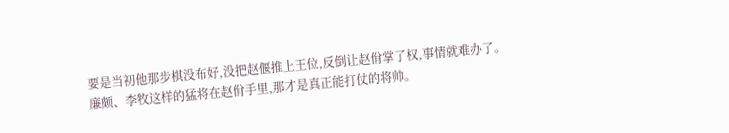要是当初他那步棋没布好,没把赵偃推上王位,反倒让赵佾掌了权,事情就难办了。
廉颇、李牧这样的猛将在赵佾手里,那才是真正能打仗的将帅。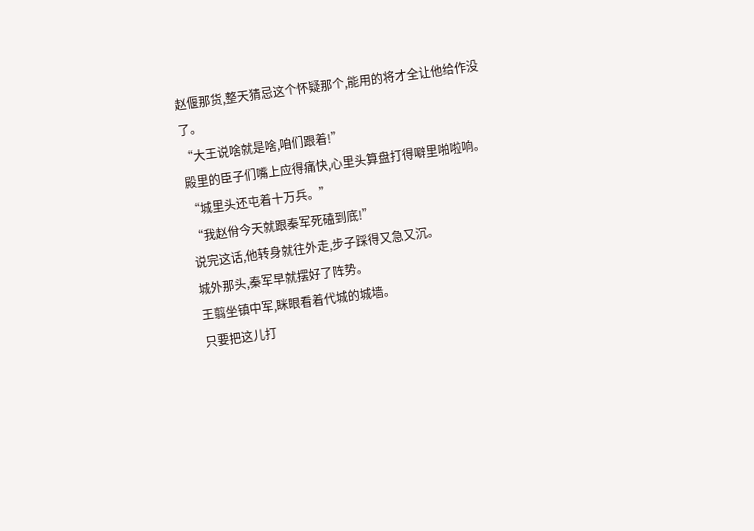赵偃那货,整天猜忌这个怀疑那个,能用的将才全让他给作没了。
“大王说啥就是啥,咱们跟着!”
殿里的臣子们嘴上应得痛快,心里头算盘打得噼里啪啦响。
“城里头还屯着十万兵。”
“我赵佾今天就跟秦军死磕到底!”
说完这话,他转身就往外走,步子踩得又急又沉。
城外那头,秦军早就摆好了阵势。
王翦坐镇中军,眯眼看着代城的城墙。
只要把这儿打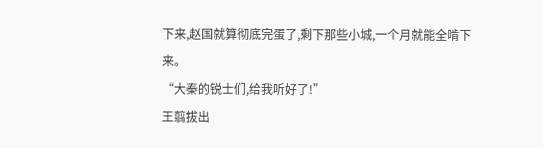下来,赵国就算彻底完蛋了,剩下那些小城,一个月就能全啃下来。
“大秦的锐士们,给我听好了!”
王翦拔出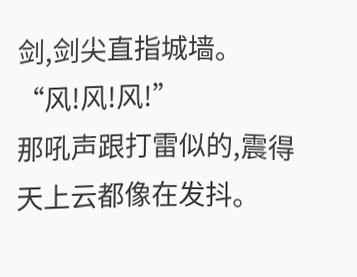剑,剑尖直指城墙。
“风!风!风!”
那吼声跟打雷似的,震得天上云都像在发抖。